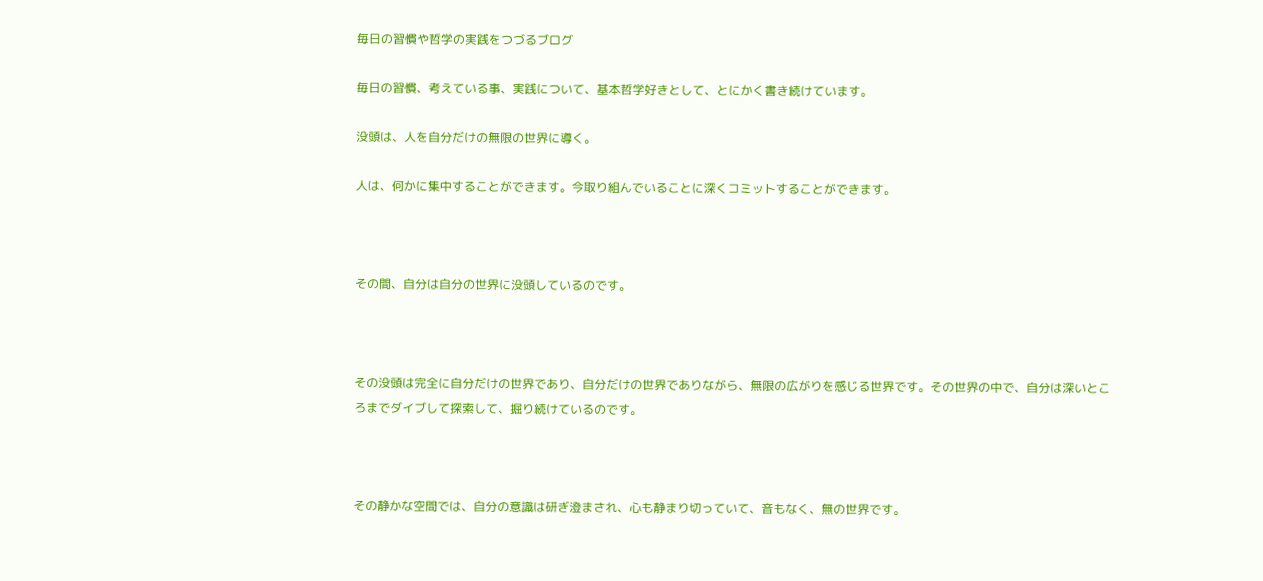毎日の習慣や哲学の実践をつづるブログ

毎日の習慣、考えている事、実践について、基本哲学好きとして、とにかく書き続けています。

没頭は、人を自分だけの無限の世界に導く。

人は、何かに集中することができます。今取り組んでいることに深くコミットすることができます。



その間、自分は自分の世界に没頭しているのです。



その没頭は完全に自分だけの世界であり、自分だけの世界でありながら、無限の広がりを感じる世界です。その世界の中で、自分は深いところまでダイブして探索して、掘り続けているのです。



その静かな空間では、自分の意識は研ぎ澄まされ、心も静まり切っていて、音もなく、無の世界です。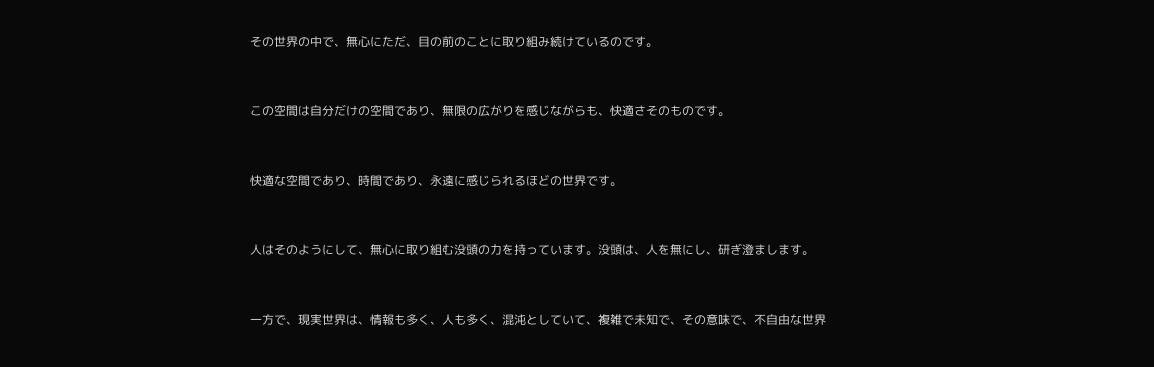その世界の中で、無心にただ、目の前のことに取り組み続けているのです。



この空間は自分だけの空間であり、無限の広がりを感じながらも、快適さそのものです。



快適な空間であり、時間であり、永遠に感じられるほどの世界です。



人はそのようにして、無心に取り組む没頭の力を持っています。没頭は、人を無にし、研ぎ澄まします。



一方で、現実世界は、情報も多く、人も多く、混沌としていて、複雑で未知で、その意味で、不自由な世界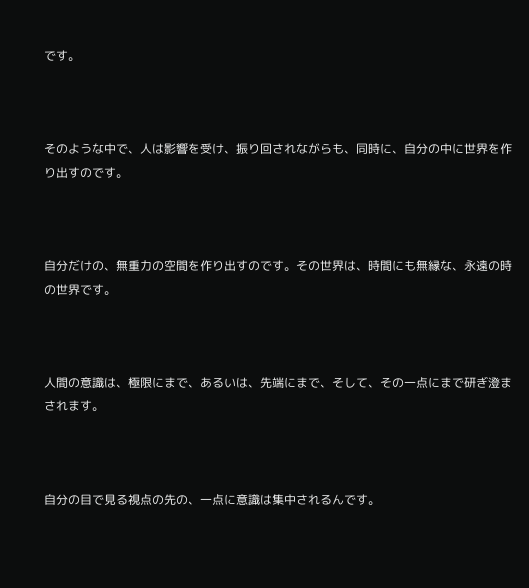です。



そのような中で、人は影響を受け、振り回されながらも、同時に、自分の中に世界を作り出すのです。



自分だけの、無重力の空間を作り出すのです。その世界は、時間にも無縁な、永遠の時の世界です。



人間の意識は、極限にまで、あるいは、先端にまで、そして、その一点にまで研ぎ澄まされます。



自分の目で見る視点の先の、一点に意識は集中されるんです。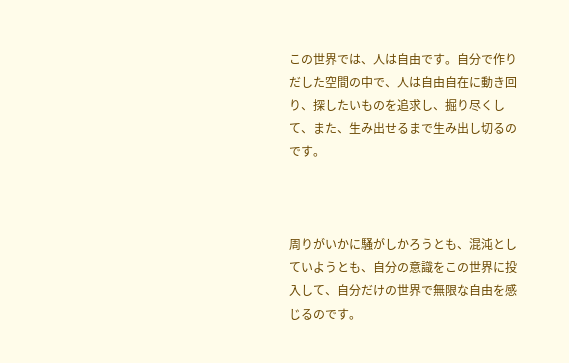この世界では、人は自由です。自分で作りだした空間の中で、人は自由自在に動き回り、探したいものを追求し、掘り尽くして、また、生み出せるまで生み出し切るのです。



周りがいかに騒がしかろうとも、混沌としていようとも、自分の意識をこの世界に投入して、自分だけの世界で無限な自由を感じるのです。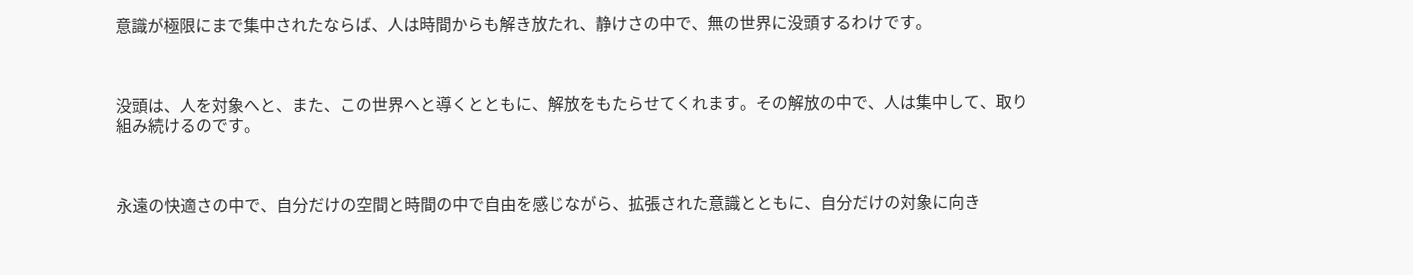意識が極限にまで集中されたならば、人は時間からも解き放たれ、静けさの中で、無の世界に没頭するわけです。



没頭は、人を対象へと、また、この世界へと導くとともに、解放をもたらせてくれます。その解放の中で、人は集中して、取り組み続けるのです。



永遠の快適さの中で、自分だけの空間と時間の中で自由を感じながら、拡張された意識とともに、自分だけの対象に向き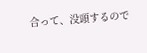合って、没頭するので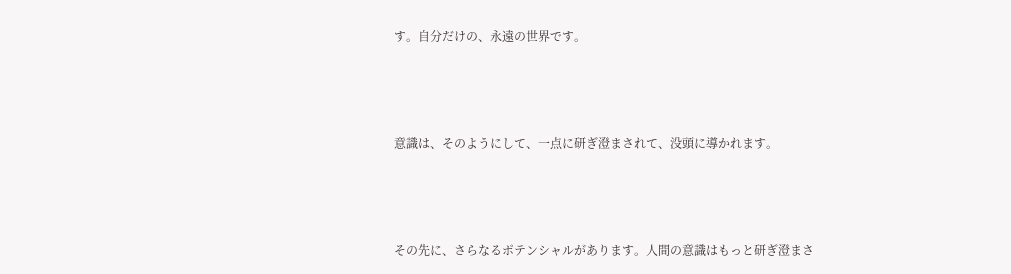す。自分だけの、永遠の世界です。



意識は、そのようにして、一点に研ぎ澄まされて、没頭に導かれます。



その先に、さらなるポテンシャルがあります。人間の意識はもっと研ぎ澄まさ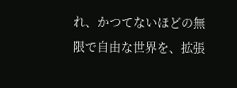れ、かつてないほどの無限で自由な世界を、拡張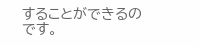することができるのです。